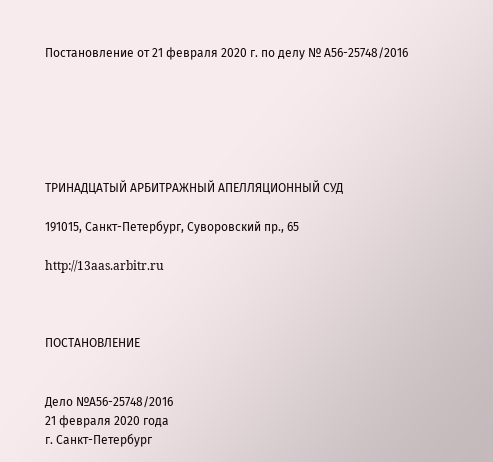Постановление от 21 февраля 2020 г. по делу № А56-25748/2016






ТРИНАДЦАТЫЙ АРБИТРАЖНЫЙ АПЕЛЛЯЦИОННЫЙ СУД

191015, Санкт-Петербург, Суворовский пр., 65

http://13aas.arbitr.ru



ПОСТАНОВЛЕНИЕ


Дело №А56-25748/2016
21 февраля 2020 года
г. Санкт-Петербург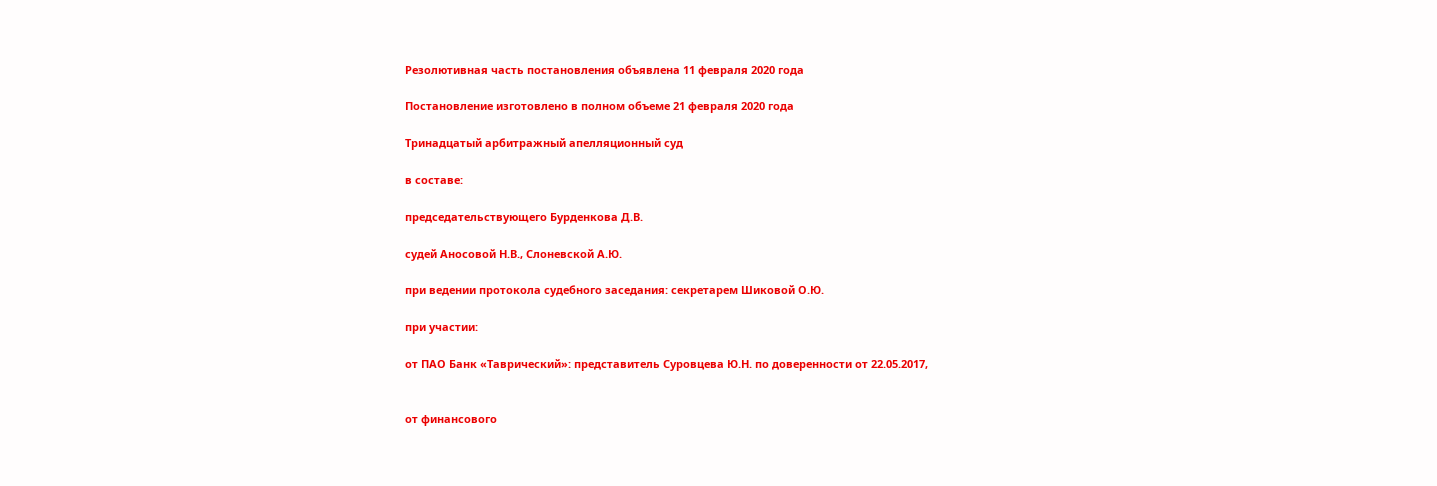Резолютивная часть постановления объявлена 11 февраля 2020 года

Постановление изготовлено в полном объеме 21 февраля 2020 года

Тринадцатый арбитражный апелляционный суд

в составе:

председательствующего Бурденкова Д.В.

судей Аносовой Н.В., Слоневской А.Ю.

при ведении протокола судебного заседания: секретарем Шиковой О.Ю.

при участии:

от ПАО Банк «Таврический»: представитель Суровцева Ю.Н. по доверенности от 22.05.2017,


от финансового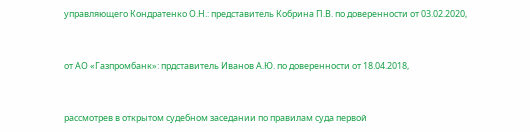управляющего Кондратенко О.Н.: представитель Кобрина П.В. по доверенности от 03.02.2020,


от АО «Газпромбанк»: прдставитель Иванов А.Ю. по доверенности от 18.04.2018,


рассмотрев в открытом судебном заседании по правилам суда первой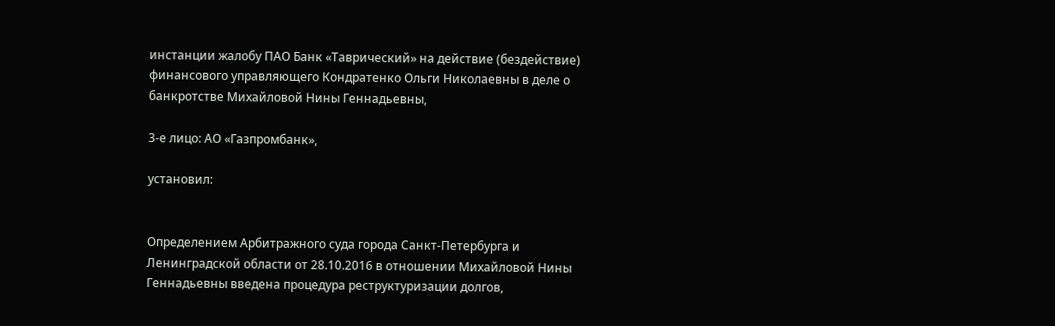инстанции жалобу ПАО Банк «Таврический» на действие (бездействие) финансового управляющего Кондратенко Ольги Николаевны в деле о банкротстве Михайловой Нины Геннадьевны,

3-е лицо: АО «Газпромбанк»,

установил:


Определением Арбитражного суда города Санкт-Петербурга и Ленинградской области от 28.10.2016 в отношении Михайловой Нины Геннадьевны введена процедура реструктуризации долгов,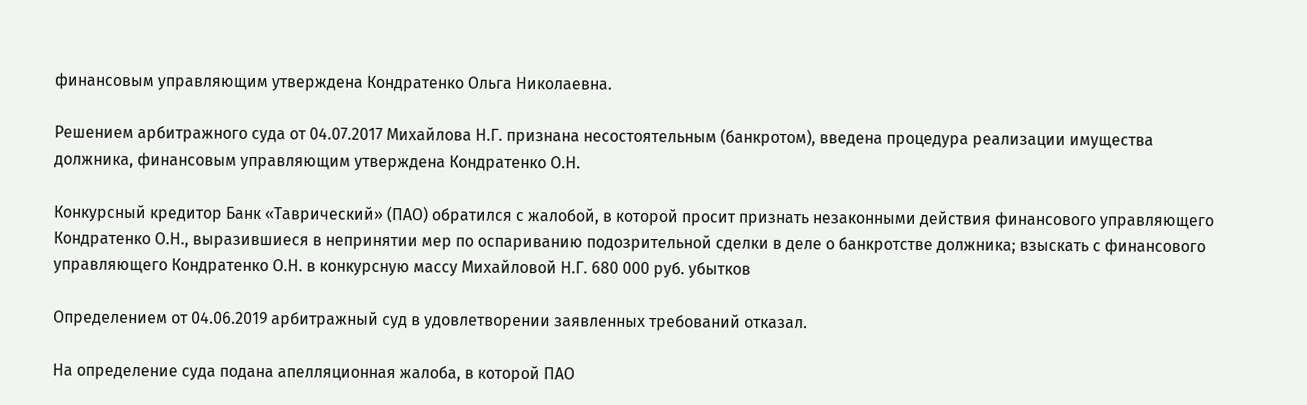финансовым управляющим утверждена Кондратенко Ольга Николаевна.

Решением арбитражного суда от 04.07.2017 Михайлова Н.Г. признана несостоятельным (банкротом), введена процедура реализации имущества должника, финансовым управляющим утверждена Кондратенко О.Н.

Конкурсный кредитор Банк «Таврический» (ПАО) обратился с жалобой, в которой просит признать незаконными действия финансового управляющего Кондратенко О.Н., выразившиеся в непринятии мер по оспариванию подозрительной сделки в деле о банкротстве должника; взыскать с финансового управляющего Кондратенко О.Н. в конкурсную массу Михайловой Н.Г. 680 000 руб. убытков

Определением от 04.06.2019 арбитражный суд в удовлетворении заявленных требований отказал.

На определение суда подана апелляционная жалоба, в которой ПАО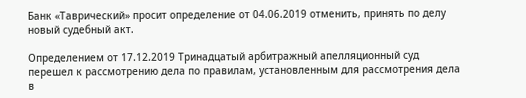Банк «Таврический» просит определение от 04.06.2019 отменить, принять по делу новый судебный акт.

Определением от 17.12.2019 Тринадцатый арбитражный апелляционный суд перешел к рассмотрению дела по правилам, установленным для рассмотрения дела в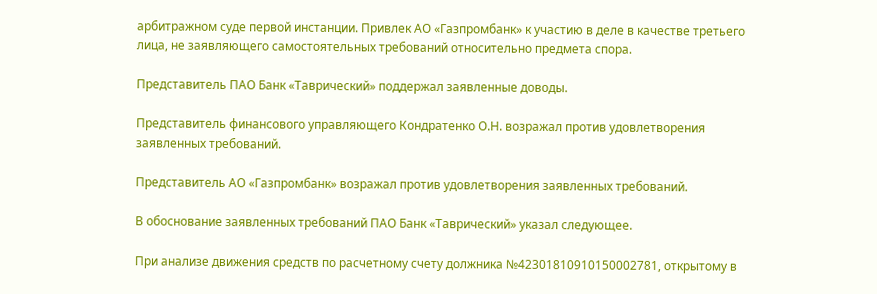арбитражном суде первой инстанции. Привлек АО «Газпромбанк» к участию в деле в качестве третьего лица, не заявляющего самостоятельных требований относительно предмета спора.

Представитель ПАО Банк «Таврический» поддержал заявленные доводы.

Представитель финансового управляющего Кондратенко О.Н. возражал против удовлетворения заявленных требований.

Представитель АО «Газпромбанк» возражал против удовлетворения заявленных требований.

В обоснование заявленных требований ПАО Банк «Таврический» указал следующее.

При анализе движения средств по расчетному счету должника №42301810910150002781, открытому в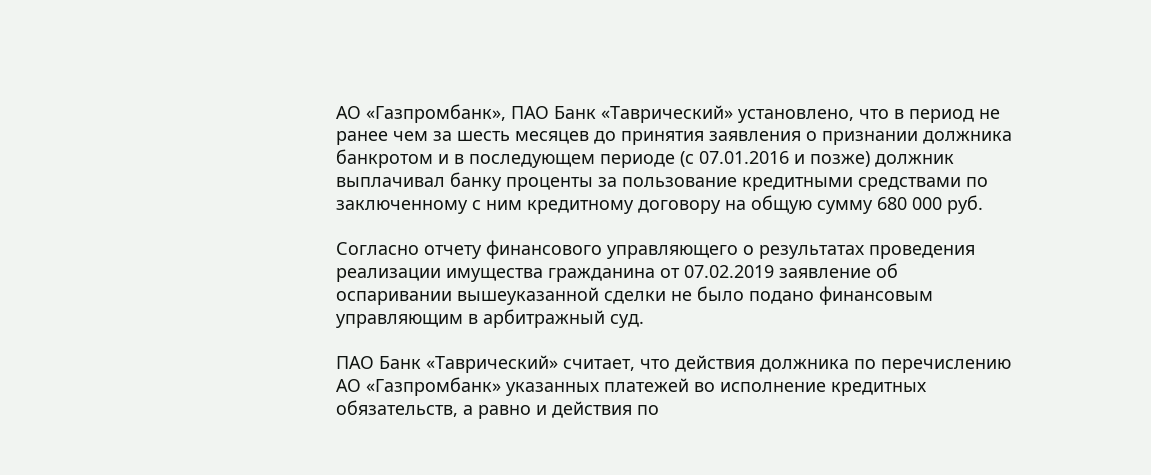АО «Газпромбанк», ПАО Банк «Таврический» установлено, что в период не ранее чем за шесть месяцев до принятия заявления о признании должника банкротом и в последующем периоде (с 07.01.2016 и позже) должник выплачивал банку проценты за пользование кредитными средствами по заключенному с ним кредитному договору на общую сумму 680 000 руб.

Согласно отчету финансового управляющего о результатах проведения реализации имущества гражданина от 07.02.2019 заявление об оспаривании вышеуказанной сделки не было подано финансовым управляющим в арбитражный суд.

ПАО Банк «Таврический» считает, что действия должника по перечислению АО «Газпромбанк» указанных платежей во исполнение кредитных обязательств, а равно и действия по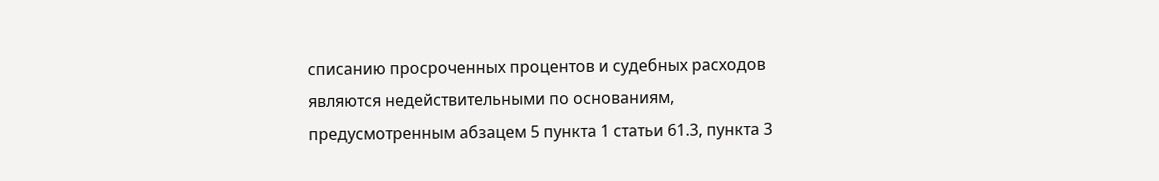списанию просроченных процентов и судебных расходов являются недействительными по основаниям, предусмотренным абзацем 5 пункта 1 статьи 61.3, пункта 3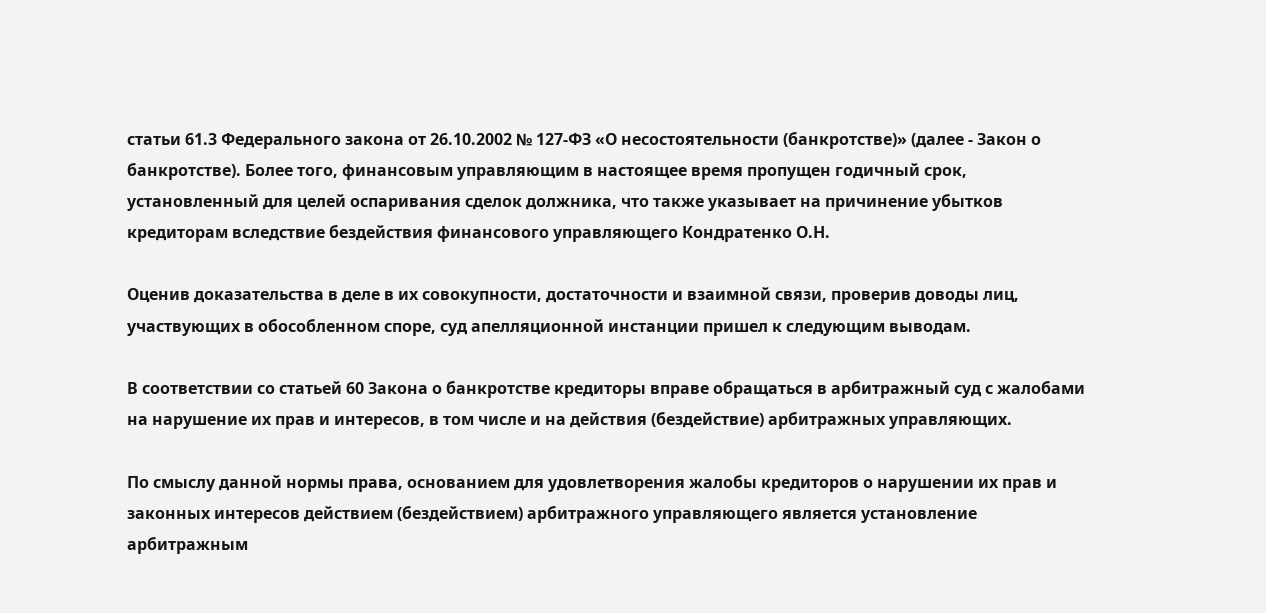статьи 61.3 Федерального закона от 26.10.2002 № 127-ФЗ «О несостоятельности (банкротстве)» (далее - Закон о банкротстве). Более того, финансовым управляющим в настоящее время пропущен годичный срок, установленный для целей оспаривания сделок должника, что также указывает на причинение убытков кредиторам вследствие бездействия финансового управляющего Кондратенко О.Н.

Оценив доказательства в деле в их совокупности, достаточности и взаимной связи, проверив доводы лиц, участвующих в обособленном споре, суд апелляционной инстанции пришел к следующим выводам.

В соответствии со статьей 60 Закона о банкротстве кредиторы вправе обращаться в арбитражный суд с жалобами на нарушение их прав и интересов, в том числе и на действия (бездействие) арбитражных управляющих.

По смыслу данной нормы права, основанием для удовлетворения жалобы кредиторов о нарушении их прав и законных интересов действием (бездействием) арбитражного управляющего является установление арбитражным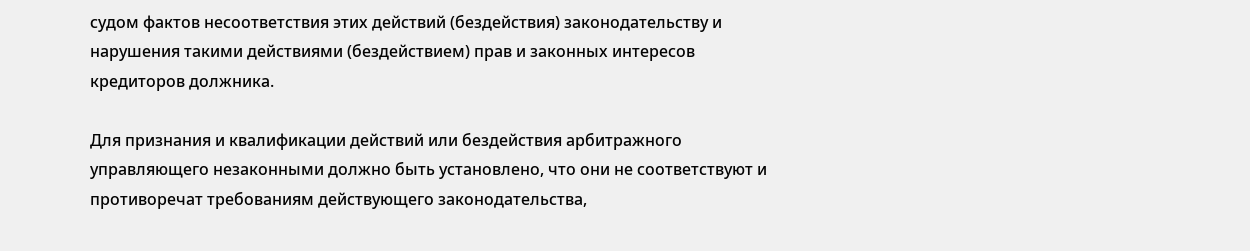судом фактов несоответствия этих действий (бездействия) законодательству и нарушения такими действиями (бездействием) прав и законных интересов кредиторов должника.

Для признания и квалификации действий или бездействия арбитражного управляющего незаконными должно быть установлено, что они не соответствуют и противоречат требованиям действующего законодательства,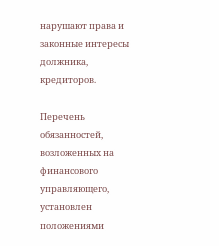нарушают права и законные интересы должника, кредиторов.

Перечень обязанностей, возложенных на финансового управляющего, установлен положениями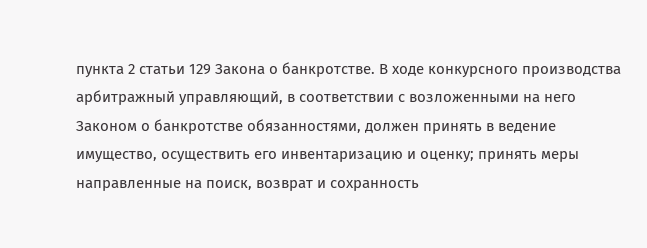пункта 2 статьи 129 Закона о банкротстве. В ходе конкурсного производства арбитражный управляющий, в соответствии с возложенными на него Законом о банкротстве обязанностями, должен принять в ведение имущество, осуществить его инвентаризацию и оценку; принять меры направленные на поиск, возврат и сохранность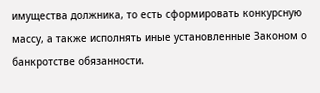имущества должника, то есть сформировать конкурсную массу, а также исполнять иные установленные Законом о банкротстве обязанности.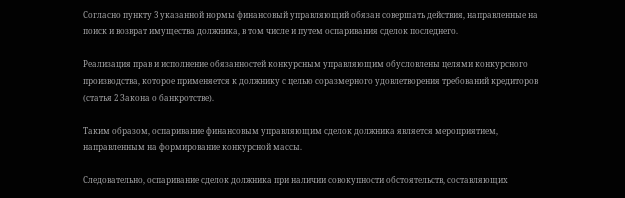Согласно пункту 3 указанной нормы финансовый управляющий обязан совершать действия, направленные на поиск и возврат имущества должника, в том числе и путем оспаривания сделок последнего.

Реализация прав и исполнение обязанностей конкурсным управляющим обусловлены целями конкурсного производства, которое применяется к должнику с целью соразмерного удовлетворения требований кредиторов (статья 2 Закона о банкротстве).

Таким образом, оспаривание финансовым управляющим сделок должника является мероприятием, направленным на формирование конкурсной массы.

Следовательно, оспаривание сделок должника при наличии совокупности обстоятельств, составляющих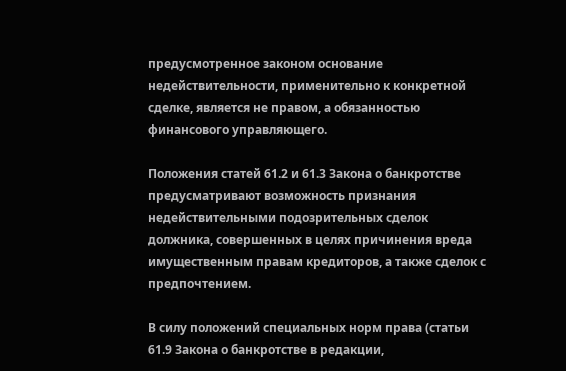предусмотренное законом основание недействительности, применительно к конкретной сделке, является не правом, а обязанностью финансового управляющего.

Положения статей 61.2 и 61.3 Закона о банкротстве предусматривают возможность признания недействительными подозрительных сделок должника, совершенных в целях причинения вреда имущественным правам кредиторов, а также сделок с предпочтением.

В силу положений специальных норм права (статьи 61.9 Закона о банкротстве в редакции,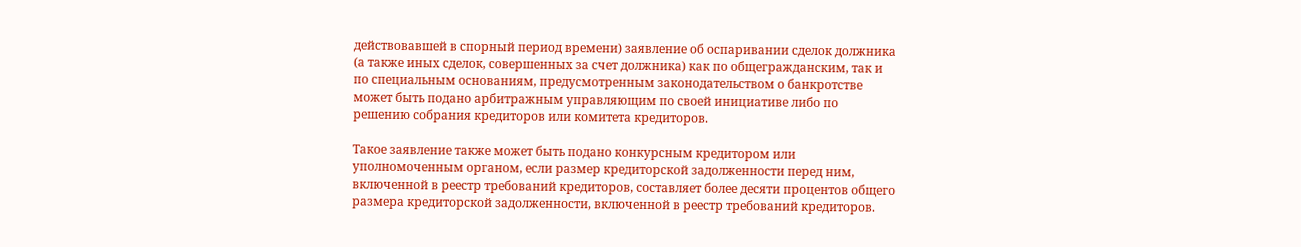действовавшей в спорный период времени) заявление об оспаривании сделок должника (а также иных сделок, совершенных за счет должника) как по общегражданским, так и по специальным основаниям, предусмотренным законодательством о банкротстве может быть подано арбитражным управляющим по своей инициативе либо по решению собрания кредиторов или комитета кредиторов.

Такое заявление также может быть подано конкурсным кредитором или уполномоченным органом, если размер кредиторской задолженности перед ним, включенной в реестр требований кредиторов, составляет более десяти процентов общего размера кредиторской задолженности, включенной в реестр требований кредиторов.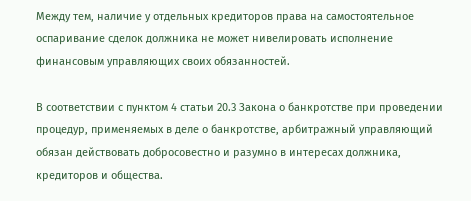Между тем, наличие у отдельных кредиторов права на самостоятельное оспаривание сделок должника не может нивелировать исполнение финансовым управляющих своих обязанностей.

В соответствии с пунктом 4 статьи 20.3 Закона о банкротстве при проведении процедур, применяемых в деле о банкротстве, арбитражный управляющий обязан действовать добросовестно и разумно в интересах должника, кредиторов и общества.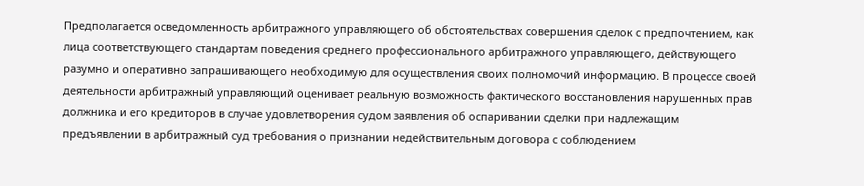Предполагается осведомленность арбитражного управляющего об обстоятельствах совершения сделок с предпочтением, как лица соответствующего стандартам поведения среднего профессионального арбитражного управляющего, действующего разумно и оперативно запрашивающего необходимую для осуществления своих полномочий информацию. В процессе своей деятельности арбитражный управляющий оценивает реальную возможность фактического восстановления нарушенных прав должника и его кредиторов в случае удовлетворения судом заявления об оспаривании сделки при надлежащим предъявлении в арбитражный суд требования о признании недействительным договора с соблюдением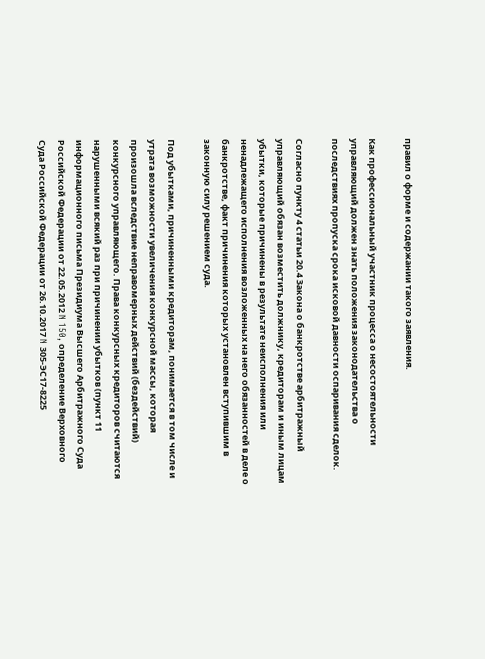правил о форме и содержании такого заявления.

Как профессиональный участник процесса о несостоятельности управляющий должен знать положения законодательства о последствиях пропуска срока исковой давности оспаривания сделок.

Согласно пункту 4 статьи 20.4 Закона о банкротстве арбитражный управляющий обязан возместить должнику, кредиторам и иным лицам убытки, которые причинены в результате неисполнения или ненадлежащего исполнения возложенных на него обязанностей в деле о банкротстве, факт причинения которых установлен вступившим в законную силу решением суда.

Под убытками, причиненными кредиторам, понимается в том числе и утрата возможности увеличения конкурсной массы, которая произошла вследствие неправомерных действий (бездействий) конкурсного управляющего. Права конкурсных кредиторов считаются нарушенными всякий раз при причинении убытков (пункт 11 информационного письма Президиума Высшего Арбитражного Суда Российской Федерации от 22.05.2012 N 150, определение Верховного Суда Российской Федерации от 26.10.2017 N 305-ЭС17-8225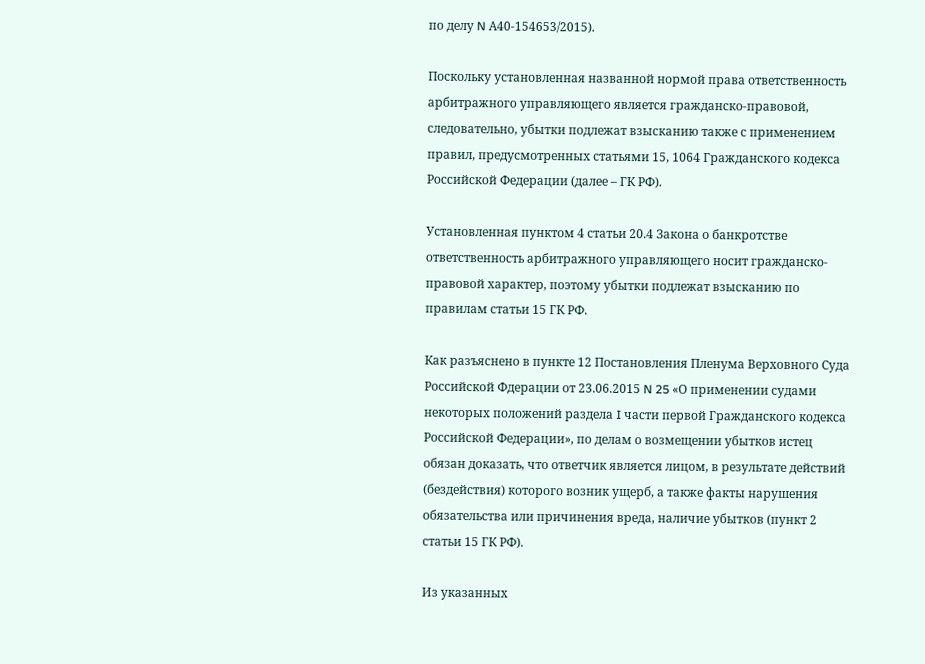по делу N А40-154653/2015).

Поскольку установленная названной нормой права ответственность арбитражного управляющего является гражданско-правовой, следовательно, убытки подлежат взысканию также с применением правил, предусмотренных статьями 15, 1064 Гражданского кодекса Российской Федерации (далее – ГК РФ).

Установленная пунктом 4 статьи 20.4 Закона о банкротстве ответственность арбитражного управляющего носит гражданско-правовой характер, поэтому убытки подлежат взысканию по правилам статьи 15 ГК РФ.

Как разъяснено в пункте 12 Постановления Пленума Верховного Суда Российской Фдерации от 23.06.2015 N 25 «О применении судами некоторых положений раздела I части первой Гражданского кодекса Российской Федерации», по делам о возмещении убытков истец обязан доказать, что ответчик является лицом, в результате действий (бездействия) которого возник ущерб, а также факты нарушения обязательства или причинения вреда, наличие убытков (пункт 2 статьи 15 ГК РФ).

Из указанных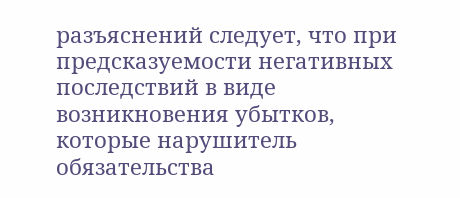разъяснений следует, что при предсказуемости негативных последствий в виде возникновения убытков, которые нарушитель обязательства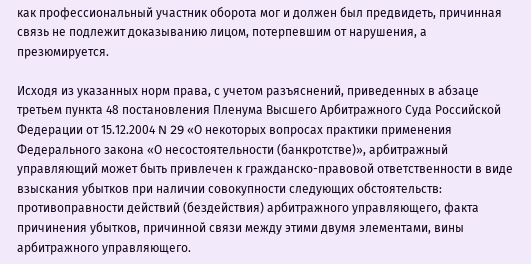как профессиональный участник оборота мог и должен был предвидеть, причинная связь не подлежит доказыванию лицом, потерпевшим от нарушения, а презюмируется.

Исходя из указанных норм права, с учетом разъяснений, приведенных в абзаце третьем пункта 48 постановления Пленума Высшего Арбитражного Суда Российской Федерации от 15.12.2004 N 29 «О некоторых вопросах практики применения Федерального закона «О несостоятельности (банкротстве)», арбитражный управляющий может быть привлечен к гражданско-правовой ответственности в виде взыскания убытков при наличии совокупности следующих обстоятельств: противоправности действий (бездействия) арбитражного управляющего, факта причинения убытков, причинной связи между этими двумя элементами, вины арбитражного управляющего.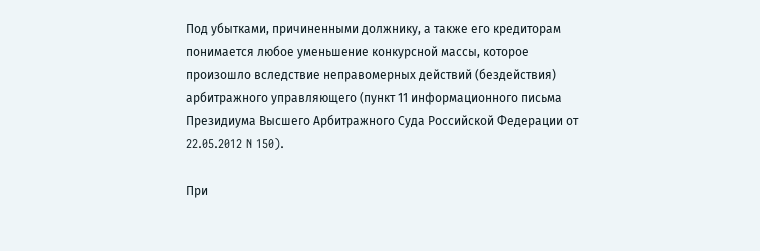Под убытками, причиненными должнику, а также его кредиторам понимается любое уменьшение конкурсной массы, которое произошло вследствие неправомерных действий (бездействия) арбитражного управляющего (пункт 11 информационного письма Президиума Высшего Арбитражного Суда Российской Федерации от 22.05.2012 N 150).

При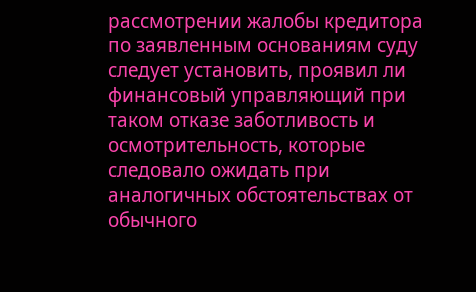рассмотрении жалобы кредитора по заявленным основаниям суду следует установить, проявил ли финансовый управляющий при таком отказе заботливость и осмотрительность, которые следовало ожидать при аналогичных обстоятельствах от обычного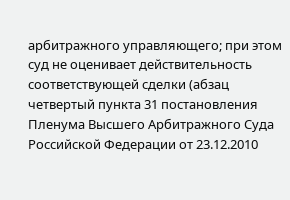арбитражного управляющего; при этом суд не оценивает действительность соответствующей сделки (абзац четвертый пункта 31 постановления Пленума Высшего Арбитражного Суда Российской Федерации от 23.12.2010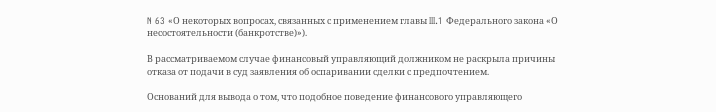N 63 «О некоторых вопросах, связанных с применением главы III.1 Федерального закона «О несостоятельности (банкротстве)»).

В рассматриваемом случае финансовый управляющий должником не раскрыла причины отказа от подачи в суд заявления об оспаривании сделки с предпочтением.

Оснований для вывода о том, что подобное поведение финансового управляющего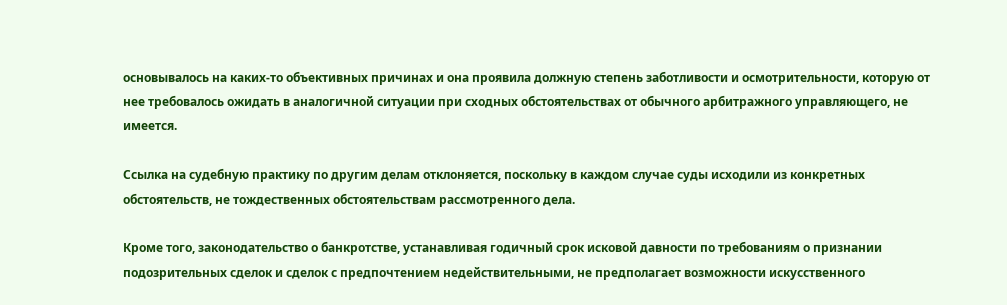основывалось на каких-то объективных причинах и она проявила должную степень заботливости и осмотрительности, которую от нее требовалось ожидать в аналогичной ситуации при сходных обстоятельствах от обычного арбитражного управляющего, не имеется.

Ссылка на судебную практику по другим делам отклоняется, поскольку в каждом случае суды исходили из конкретных обстоятельств, не тождественных обстоятельствам рассмотренного дела.

Кроме того, законодательство о банкротстве, устанавливая годичный срок исковой давности по требованиям о признании подозрительных сделок и сделок с предпочтением недействительными, не предполагает возможности искусственного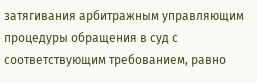затягивания арбитражным управляющим процедуры обращения в суд с соответствующим требованием, равно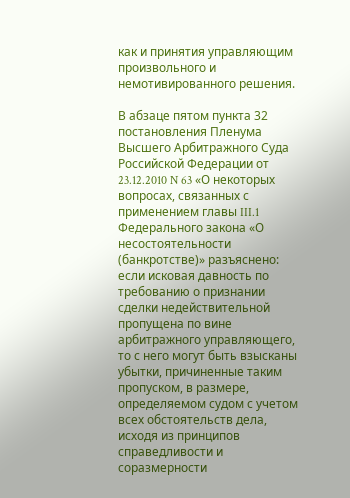как и принятия управляющим произвольного и немотивированного решения.

В абзаце пятом пункта 32 постановления Пленума Высшего Арбитражного Суда Российской Федерации от 23.12.2010 N 63 «О некоторых вопросах, связанных с применением главы III.1 Федерального закона «О несостоятельности (банкротстве)» разъяснено: если исковая давность по требованию о признании сделки недействительной пропущена по вине арбитражного управляющего, то с него могут быть взысканы убытки, причиненные таким пропуском, в размере, определяемом судом с учетом всех обстоятельств дела, исходя из принципов справедливости и соразмерности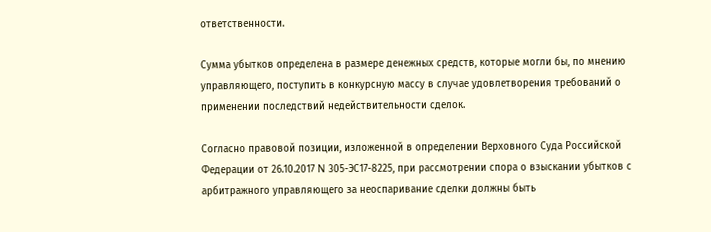ответственности.

Сумма убытков определена в размере денежных средств, которые могли бы, по мнению управляющего, поступить в конкурсную массу в случае удовлетворения требований о применении последствий недействительности сделок.

Согласно правовой позиции, изложенной в определении Верховного Суда Российской Федерации от 26.10.2017 N 305-ЭС17-8225, при рассмотрении спора о взыскании убытков с арбитражного управляющего за неоспаривание сделки должны быть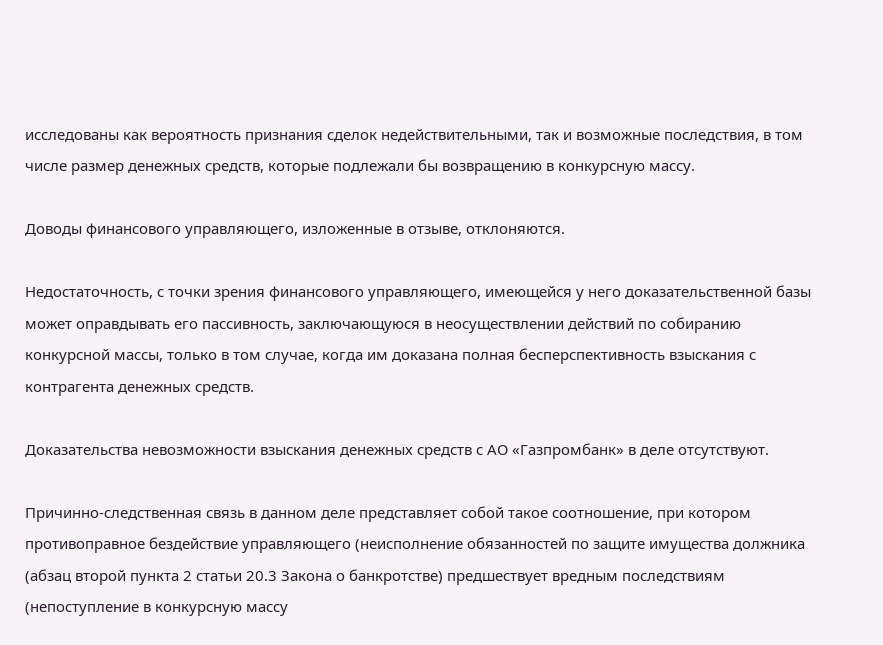исследованы как вероятность признания сделок недействительными, так и возможные последствия, в том числе размер денежных средств, которые подлежали бы возвращению в конкурсную массу.

Доводы финансового управляющего, изложенные в отзыве, отклоняются.

Недостаточность, с точки зрения финансового управляющего, имеющейся у него доказательственной базы может оправдывать его пассивность, заключающуюся в неосуществлении действий по собиранию конкурсной массы, только в том случае, когда им доказана полная бесперспективность взыскания с контрагента денежных средств.

Доказательства невозможности взыскания денежных средств с АО «Газпромбанк» в деле отсутствуют.

Причинно-следственная связь в данном деле представляет собой такое соотношение, при котором противоправное бездействие управляющего (неисполнение обязанностей по защите имущества должника (абзац второй пункта 2 статьи 20.3 Закона о банкротстве) предшествует вредным последствиям (непоступление в конкурсную массу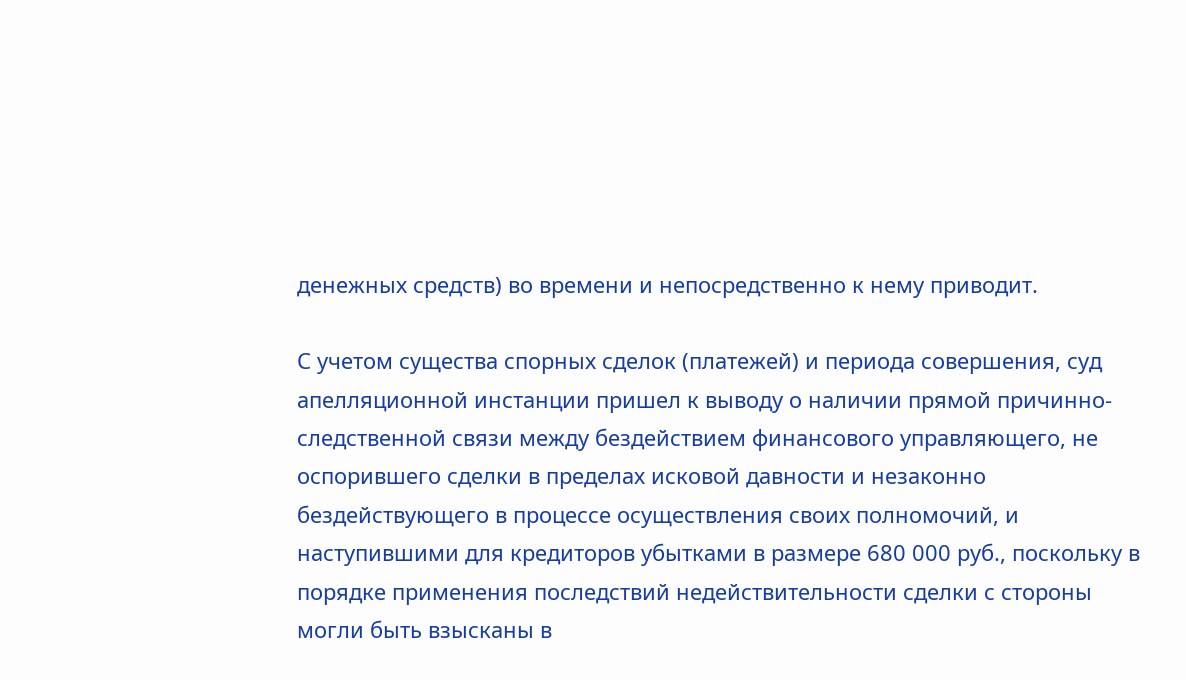денежных средств) во времени и непосредственно к нему приводит.

С учетом существа спорных сделок (платежей) и периода совершения, суд апелляционной инстанции пришел к выводу о наличии прямой причинно-следственной связи между бездействием финансового управляющего, не оспорившего сделки в пределах исковой давности и незаконно бездействующего в процессе осуществления своих полномочий, и наступившими для кредиторов убытками в размере 680 000 руб., поскольку в порядке применения последствий недействительности сделки с стороны могли быть взысканы в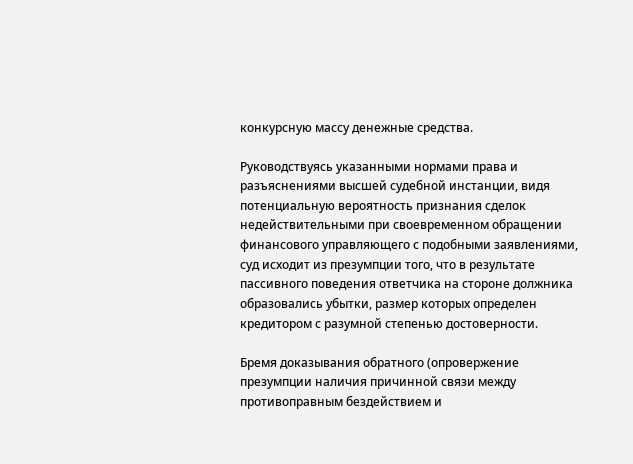конкурсную массу денежные средства.

Руководствуясь указанными нормами права и разъяснениями высшей судебной инстанции, видя потенциальную вероятность признания сделок недействительными при своевременном обращении финансового управляющего с подобными заявлениями, суд исходит из презумпции того, что в результате пассивного поведения ответчика на стороне должника образовались убытки, размер которых определен кредитором с разумной степенью достоверности.

Бремя доказывания обратного (опровержение презумпции наличия причинной связи между противоправным бездействием и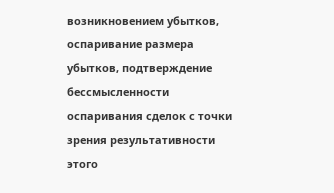возникновением убытков, оспаривание размера убытков, подтверждение бессмысленности оспаривания сделок с точки зрения результативности этого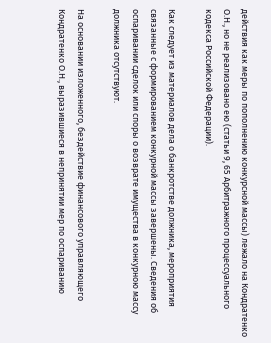действия как меры по пополнению конкурсной массы) лежало на Кондратенко О.Н., но не реализовано ею (статьи 9, 65 Арбитражного процессуального кодекса Российской Федерации).

Как следует из материалов дела о банкротстве должника, мероприятия связанные с формированием конкурной массы завершены. Сведения об оспаривании сделок или споры о возврате имущества в конкурною массу должника отсутствуют.

На основании изложенного, бездействие финансового управляющего Кондратенко О.Н., выразившиеся в непринятии мер по оспариванию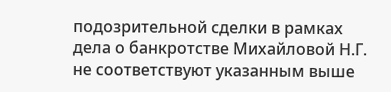подозрительной сделки в рамках дела о банкротстве Михайловой Н.Г. не соответствуют указанным выше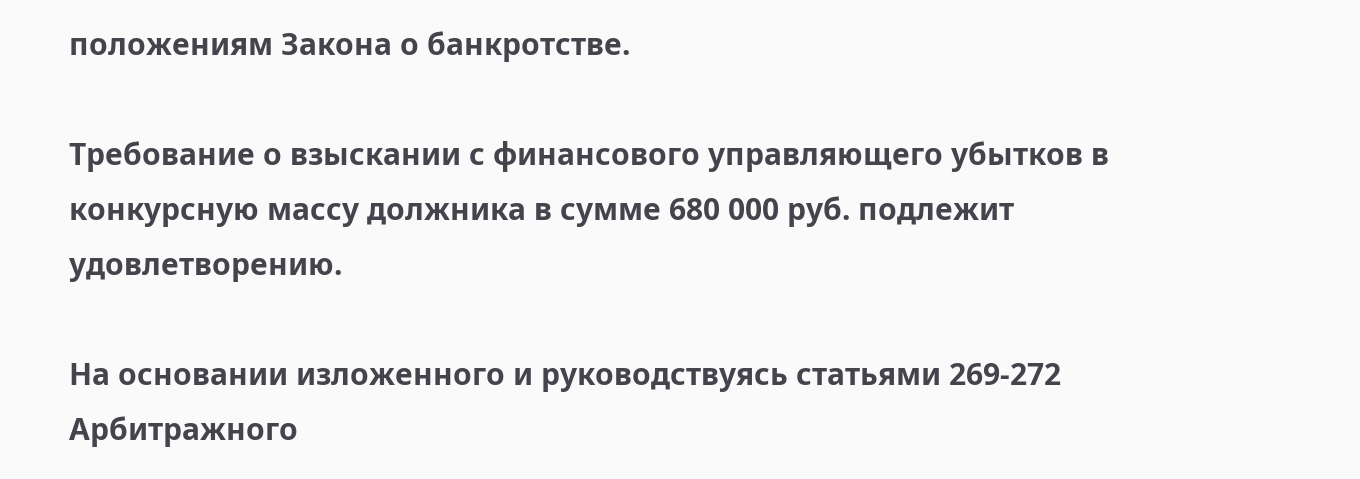положениям Закона о банкротстве.

Требование о взыскании с финансового управляющего убытков в конкурсную массу должника в сумме 680 000 руб. подлежит удовлетворению.

На основании изложенного и руководствуясь статьями 269-272 Арбитражного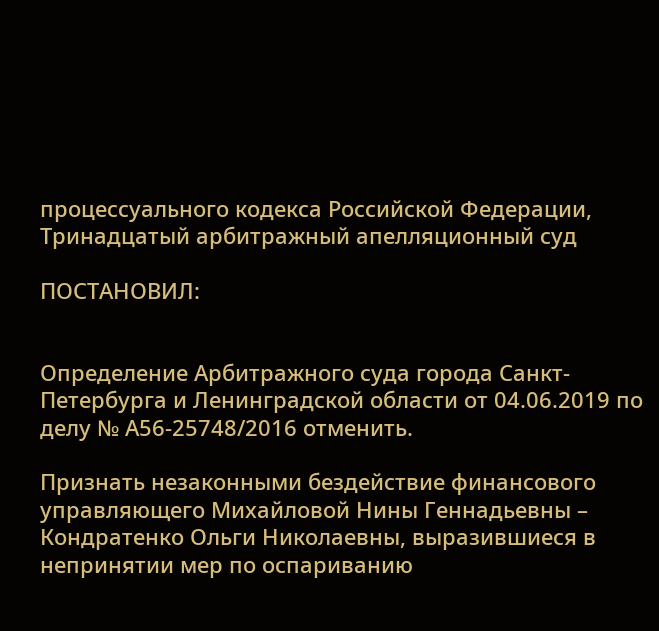процессуального кодекса Российской Федерации, Тринадцатый арбитражный апелляционный суд

ПОСТАНОВИЛ:


Определение Арбитражного суда города Санкт-Петербурга и Ленинградской области от 04.06.2019 по делу № А56-25748/2016 отменить.

Признать незаконными бездействие финансового управляющего Михайловой Нины Геннадьевны – Кондратенко Ольги Николаевны, выразившиеся в непринятии мер по оспариванию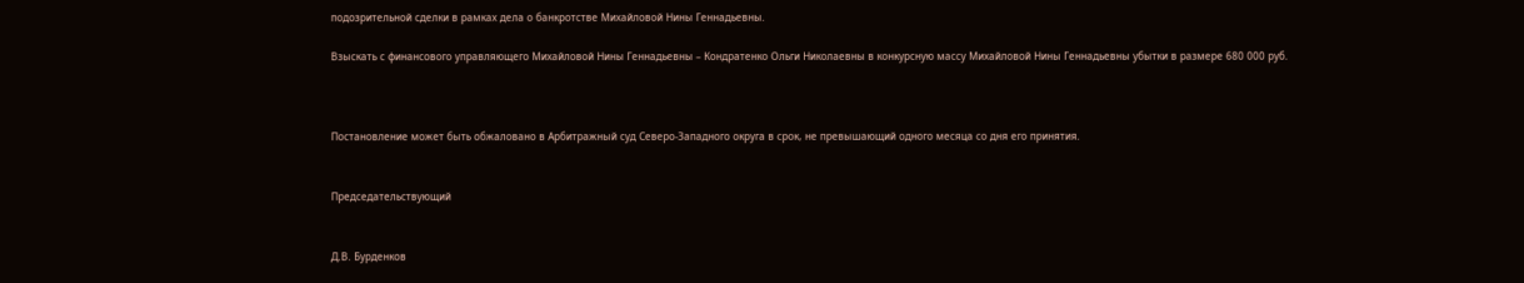подозрительной сделки в рамках дела о банкротстве Михайловой Нины Геннадьевны.

Взыскать с финансового управляющего Михайловой Нины Геннадьевны – Кондратенко Ольги Николаевны в конкурсную массу Михайловой Нины Геннадьевны убытки в размере 680 000 руб.



Постановление может быть обжаловано в Арбитражный суд Северо-Западного округа в срок, не превышающий одного месяца со дня его принятия.


Председательствующий


Д.В. Бурденков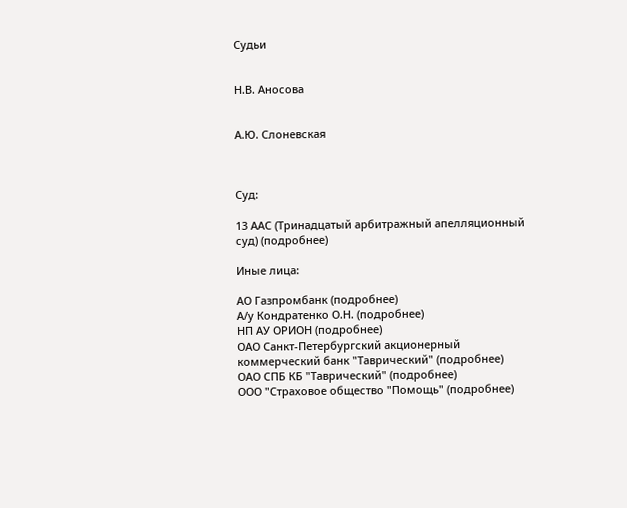Судьи


Н.В. Аносова


А.Ю. Слоневская



Суд:

13 ААС (Тринадцатый арбитражный апелляционный суд) (подробнее)

Иные лица:

АО Газпромбанк (подробнее)
А/у Кондратенко О.Н. (подробнее)
НП АУ ОРИОН (подробнее)
ОАО Санкт-Петербургский акционерный коммерческий банк "Таврический" (подробнее)
ОАО СПБ КБ "Таврический" (подробнее)
ООО "Страховое общество "Помощь" (подробнее)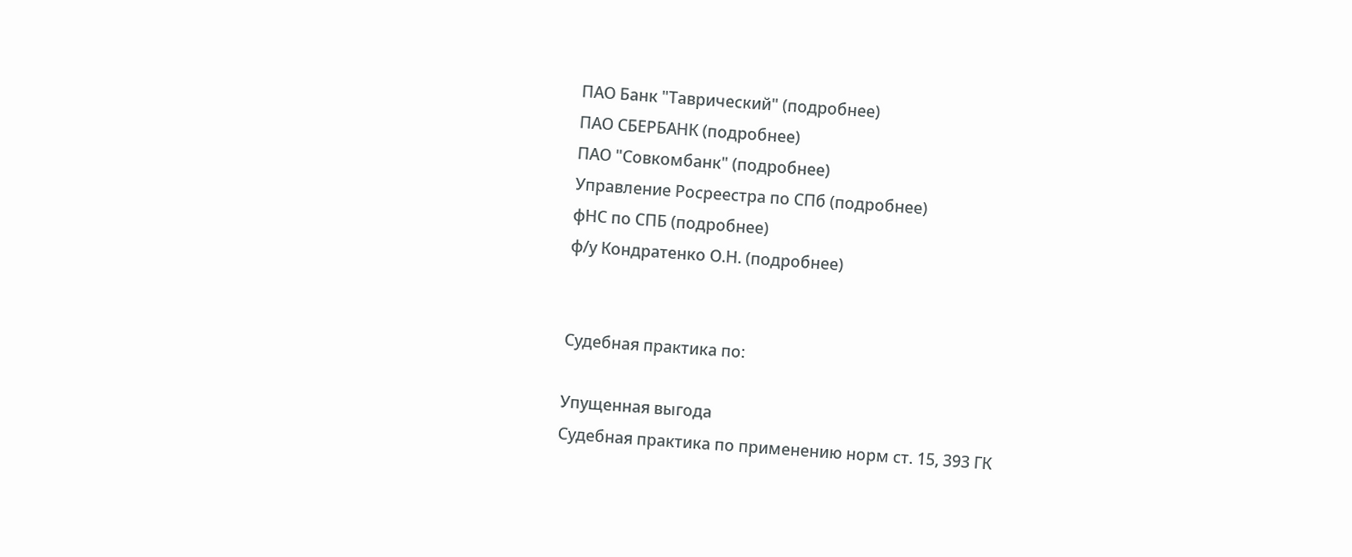ПАО Банк "Таврический" (подробнее)
ПАО СБЕРБАНК (подробнее)
ПАО "Совкомбанк" (подробнее)
Управление Росреестра по СПб (подробнее)
фНС по СПБ (подробнее)
ф/у Кондратенко О.Н. (подробнее)


Судебная практика по:

Упущенная выгода
Судебная практика по применению норм ст. 15, 393 ГК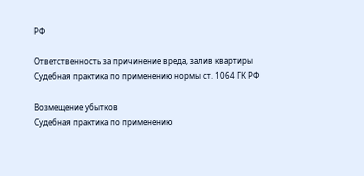РФ

Ответственность за причинение вреда, залив квартиры
Судебная практика по применению нормы ст. 1064 ГК РФ

Возмещение убытков
Судебная практика по применению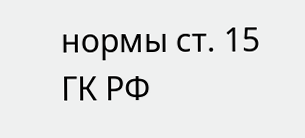нормы ст. 15 ГК РФ